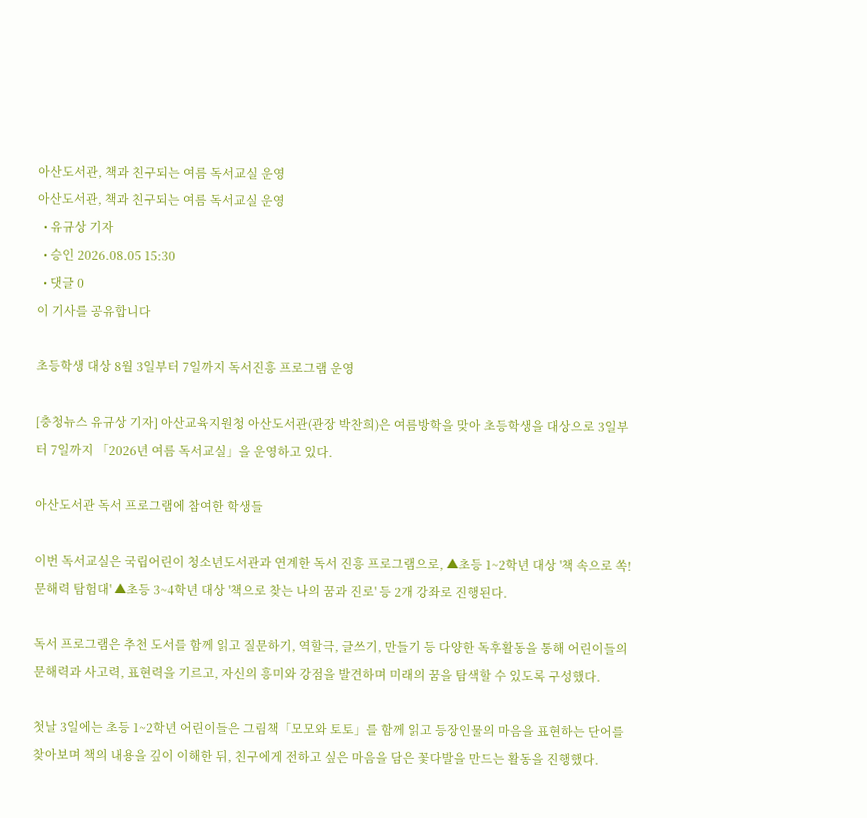아산도서관, 책과 친구되는 여름 독서교실 운영
아산도서관, 책과 친구되는 여름 독서교실 운영
  • 유규상 기자
  • 승인 2026.08.05 15:30
  • 댓글 0
이 기사를 공유합니다

초등학생 대상 8월 3일부터 7일까지 독서진흥 프로그램 운영

[충청뉴스 유규상 기자] 아산교육지원청 아산도서관(관장 박찬희)은 여름방학을 맞아 초등학생을 대상으로 3일부터 7일까지 「2026년 여름 독서교실」을 운영하고 있다.

아산도서관 독서 프로그램에 참여한 학생들

이번 독서교실은 국립어린이 청소년도서관과 연계한 독서 진흥 프로그램으로, ▲초등 1~2학년 대상 '책 속으로 쏙! 문해력 탐험대' ▲초등 3~4학년 대상 '책으로 찾는 나의 꿈과 진로' 등 2개 강좌로 진행된다.

독서 프로그램은 추천 도서를 함께 읽고 질문하기, 역할극, 글쓰기, 만들기 등 다양한 독후활동을 통해 어린이들의 문해력과 사고력, 표현력을 기르고, 자신의 흥미와 강점을 발견하며 미래의 꿈을 탐색할 수 있도록 구성했다.

첫날 3일에는 초등 1~2학년 어린이들은 그림책「모모와 토토」를 함께 읽고 등장인물의 마음을 표현하는 단어를 찾아보며 책의 내용을 깊이 이해한 뒤, 친구에게 전하고 싶은 마음을 담은 꽃다발을 만드는 활동을 진행했다.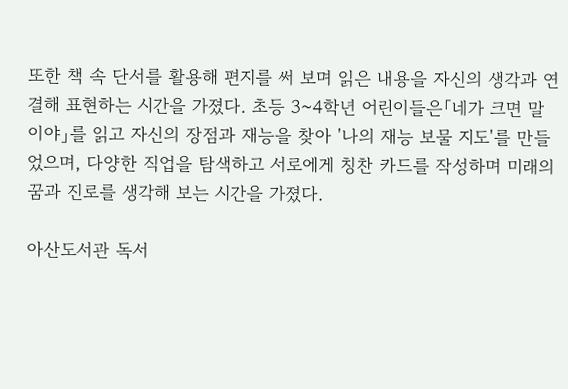또한 책 속 단서를 활용해 편지를 써 보며 읽은 내용을 자신의 생각과 연결해 표현하는 시간을 가졌다. 초등 3~4학년 어린이들은「네가 크면 말이야」를 읽고 자신의 장점과 재능을 찾아 '나의 재능 보물 지도'를 만들었으며, 다양한 직업을 탐색하고 서로에게 칭찬 카드를 작성하며 미래의 꿈과 진로를 생각해 보는 시간을 가졌다.

아산도서관 독서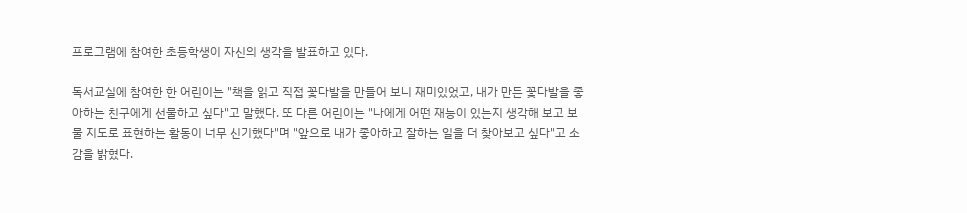프로그램에 참여한 초등학생이 자신의 생각을 발표하고 있다.

독서교실에 참여한 한 어린이는 "책을 읽고 직접 꽃다발을 만들어 보니 재미있었고, 내가 만든 꽃다발을 좋아하는 친구에게 선물하고 싶다"고 말했다. 또 다른 어린이는 "나에게 어떤 재능이 있는지 생각해 보고 보물 지도로 표현하는 활동이 너무 신기했다"며 "앞으로 내가 좋아하고 잘하는 일을 더 찾아보고 싶다"고 소감을 밝혔다.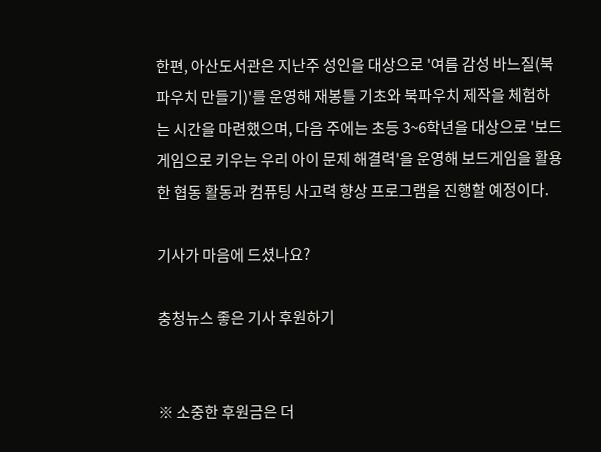한편, 아산도서관은 지난주 성인을 대상으로 '여름 감성 바느질(북파우치 만들기)'를 운영해 재봉틀 기초와 북파우치 제작을 체험하는 시간을 마련했으며, 다음 주에는 초등 3~6학년을 대상으로 '보드게임으로 키우는 우리 아이 문제 해결력'을 운영해 보드게임을 활용한 협동 활동과 컴퓨팅 사고력 향상 프로그램을 진행할 예정이다.

기사가 마음에 드셨나요?

충청뉴스 좋은 기사 후원하기


※ 소중한 후원금은 더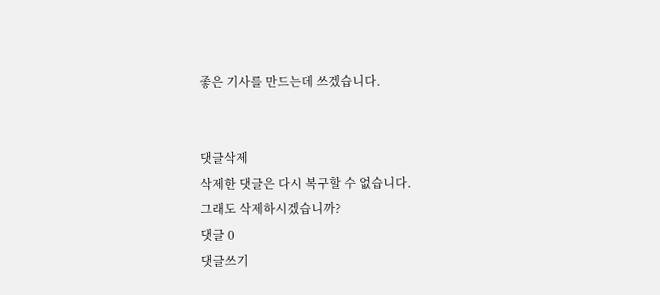좋은 기사를 만드는데 쓰겠습니다.


댓글삭제
삭제한 댓글은 다시 복구할 수 없습니다.
그래도 삭제하시겠습니까?
댓글 0
댓글쓰기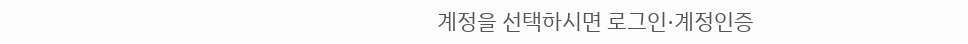계정을 선택하시면 로그인·계정인증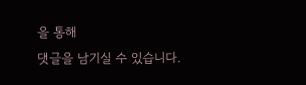을 통해
댓글을 남기실 수 있습니다.